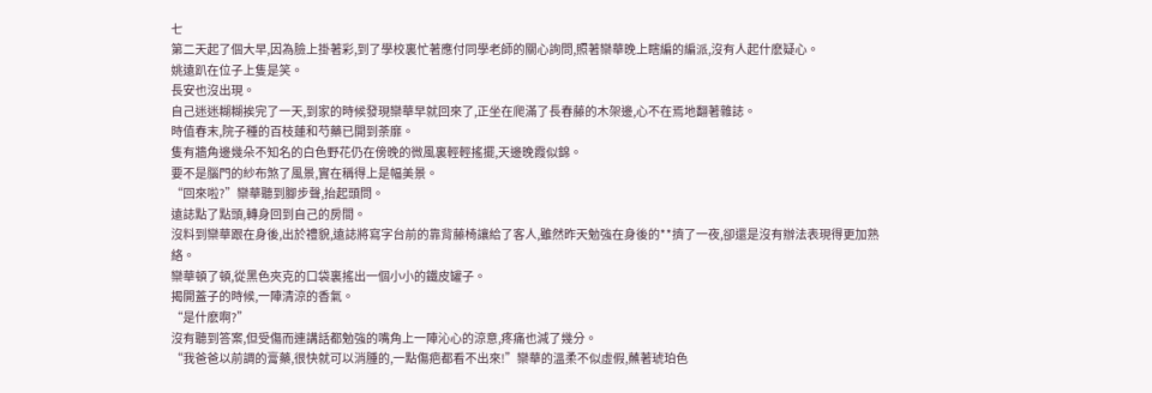七
第二天起了個大早,因為臉上掛著彩,到了學校裏忙著應付同學老師的關心詢問,照著欒華晚上瞎編的編派,沒有人起什麽疑心。
姚遠趴在位子上隻是笑。
長安也沒出現。
自己迷迷糊糊挨完了一天,到家的時候發現欒華早就回來了,正坐在爬滿了長春藤的木架邊,心不在焉地翻著雜誌。
時值春末,院子種的百枝蓮和芍藥已開到荼靡。
隻有牆角邊幾朵不知名的白色野花仍在傍晚的微風裏輕輕搖擺,天邊晚霞似錦。
要不是腦門的紗布煞了風景,實在稱得上是幅美景。
“回來啦?”欒華聽到腳步聲,抬起頭問。
遠誌點了點頭,轉身回到自己的房間。
沒料到欒華跟在身後,出於禮貌,遠誌將寫字台前的靠背藤椅讓給了客人,雖然昨天勉強在身後的**擠了一夜,卻還是沒有辦法表現得更加熟絡。
欒華頓了頓,從黑色夾克的口袋裏搖出一個小小的鐵皮罐子。
揭開蓋子的時候,一陣清涼的香氣。
“是什麽啊?”
沒有聽到答案,但受傷而連講話都勉強的嘴角上一陣沁心的涼意,疼痛也減了幾分。
“我爸爸以前調的膏藥,很快就可以消腫的,一點傷疤都看不出來!”欒華的溫柔不似虛假,蘸著琥珀色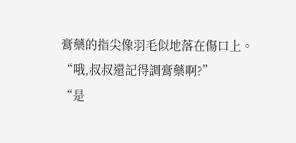膏藥的指尖像羽毛似地落在傷口上。
“哦,叔叔還記得調膏藥啊?”
“是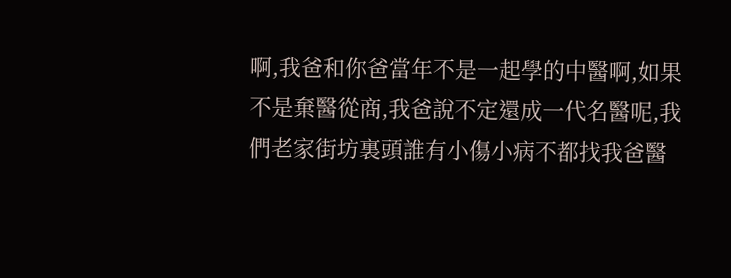啊,我爸和你爸當年不是一起學的中醫啊,如果不是棄醫從商,我爸說不定還成一代名醫呢,我們老家街坊裏頭誰有小傷小病不都找我爸醫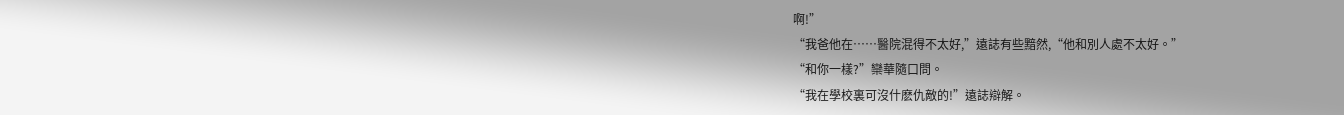啊!”
“我爸他在……醫院混得不太好,”遠誌有些黯然,“他和別人處不太好。”
“和你一樣?”欒華隨口問。
“我在學校裏可沒什麽仇敵的!”遠誌辯解。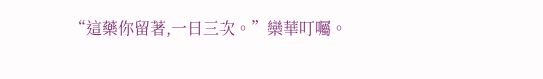“這藥你留著,一日三次。”欒華叮囑。